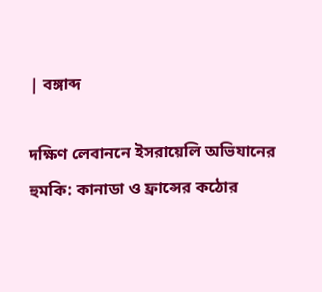| বঙ্গাব্দ

দক্ষিণ লেবাননে ইসরায়েলি অভিযানের হুমকি: কানাডা ও ফ্রান্সের কঠোর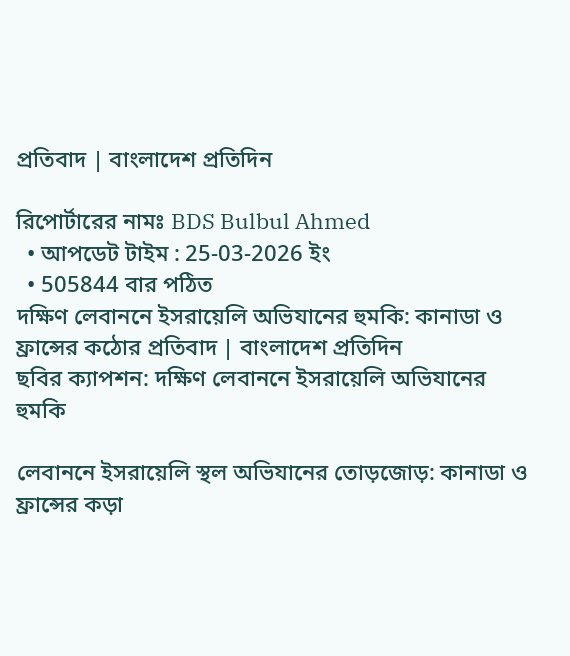প্রতিবাদ | বাংলাদেশ প্রতিদিন

রিপোর্টারের নামঃ BDS Bulbul Ahmed
  • আপডেট টাইম : 25-03-2026 ইং
  • 505844 বার পঠিত
দক্ষিণ লেবাননে ইসরায়েলি অভিযানের হুমকি: কানাডা ও ফ্রান্সের কঠোর প্রতিবাদ | বাংলাদেশ প্রতিদিন
ছবির ক্যাপশন: দক্ষিণ লেবাননে ইসরায়েলি অভিযানের হুমকি

লেবাননে ইসরায়েলি স্থল অভিযানের তোড়জোড়: কানাডা ও ফ্রান্সের কড়া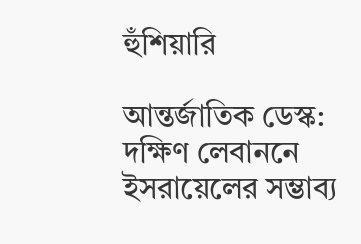হুঁশিয়ারি

আন্তর্জাতিক ডেস্ক: দক্ষিণ লেবাননে ইসরায়েলের সম্ভাব্য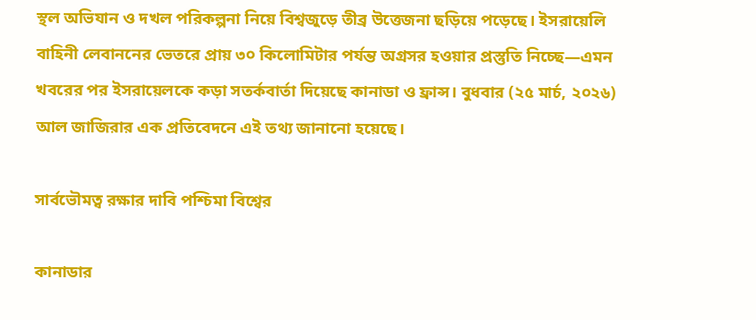স্থল অভিযান ও দখল পরিকল্পনা নিয়ে বিশ্বজুড়ে তীব্র উত্তেজনা ছড়িয়ে পড়েছে। ইসরায়েলি বাহিনী লেবাননের ভেতরে প্রায় ৩০ কিলোমিটার পর্যন্ত অগ্রসর হওয়ার প্রস্তুতি নিচ্ছে—এমন খবরের পর ইসরায়েলকে কড়া সতর্কবার্তা দিয়েছে কানাডা ও ফ্রান্স। বুধবার (২৫ মার্চ, ২০২৬) আল জাজিরার এক প্রতিবেদনে এই তথ্য জানানো হয়েছে।

সার্বভৌমত্ব রক্ষার দাবি পশ্চিমা বিশ্বের

কানাডার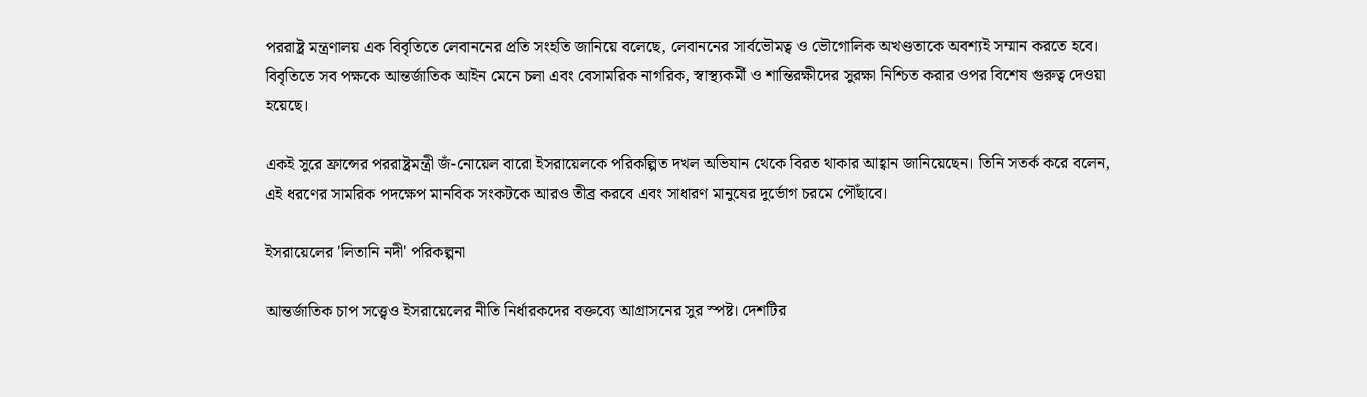পররাষ্ট্র মন্ত্রণালয় এক বিবৃতিতে লেবাননের প্রতি সংহতি জানিয়ে বলেছে, লেবাননের সার্বভৌমত্ব ও ভৌগোলিক অখণ্ডতাকে অবশ্যই সম্মান করতে হবে। বিবৃতিতে সব পক্ষকে আন্তর্জাতিক আইন মেনে চলা এবং বেসামরিক নাগরিক, স্বাস্থ্যকর্মী ও শান্তিরক্ষীদের সুরক্ষা নিশ্চিত করার ওপর বিশেষ গুরুত্ব দেওয়া হয়েছে।

একই সুরে ফ্রান্সের পররাষ্ট্রমন্ত্রী জঁ-নোয়েল বারো ইসরায়েলকে পরিকল্পিত দখল অভিযান থেকে বিরত থাকার আহ্বান জানিয়েছেন। তিনি সতর্ক করে বলেন, এই ধরণের সামরিক পদক্ষেপ মানবিক সংকটকে আরও তীব্র করবে এবং সাধারণ মানুষের দুর্ভোগ চরমে পৌঁছাবে।

ইসরায়েলের 'লিতানি নদী' পরিকল্পনা

আন্তর্জাতিক চাপ সত্ত্বেও ইসরায়েলের নীতি নির্ধারকদের বক্তব্যে আগ্রাসনের সুর স্পষ্ট। দেশটির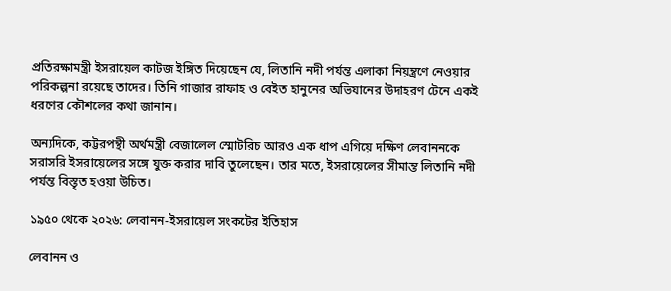প্রতিরক্ষামন্ত্রী ইসরায়েল কাটজ ইঙ্গিত দিয়েছেন যে, লিতানি নদী পর্যন্ত এলাকা নিয়ন্ত্রণে নেওয়ার পরিকল্পনা রয়েছে তাদের। তিনি গাজার রাফাহ ও বেইত হানুনের অভিযানের উদাহরণ টেনে একই ধরণের কৌশলের কথা জানান।

অন্যদিকে, কট্টরপন্থী অর্থমন্ত্রী বেজালেল স্মোটরিচ আরও এক ধাপ এগিয়ে দক্ষিণ লেবাননকে সরাসরি ইসরায়েলের সঙ্গে যুক্ত করার দাবি তুলেছেন। তার মতে, ইসরায়েলের সীমান্ত লিতানি নদী পর্যন্ত বিস্তৃত হওয়া উচিত।

১৯৫০ থেকে ২০২৬: লেবানন-ইসরায়েল সংকটের ইতিহাস

লেবানন ও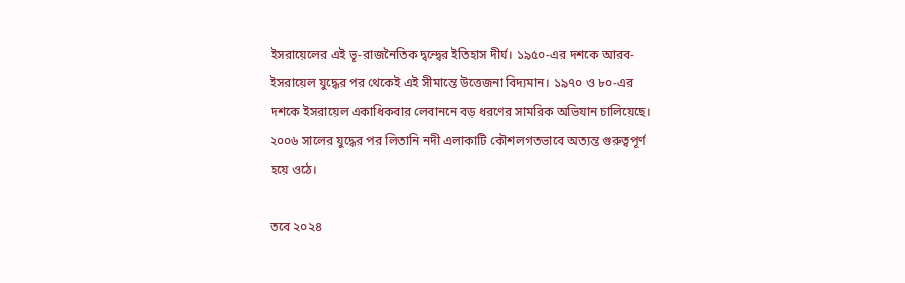ইসরায়েলের এই ভূ-রাজনৈতিক দ্বন্দ্বের ইতিহাস দীর্ঘ। ১৯৫০-এর দশকে আরব-ইসরায়েল যুদ্ধের পর থেকেই এই সীমান্তে উত্তেজনা বিদ্যমান। ১৯৭০ ও ৮০-এর দশকে ইসরায়েল একাধিকবার লেবাননে বড় ধরণের সামরিক অভিযান চালিয়েছে। ২০০৬ সালের যুদ্ধের পর লিতানি নদী এলাকাটি কৌশলগতভাবে অত্যন্ত গুরুত্বপূর্ণ হয়ে ওঠে।

তবে ২০২৪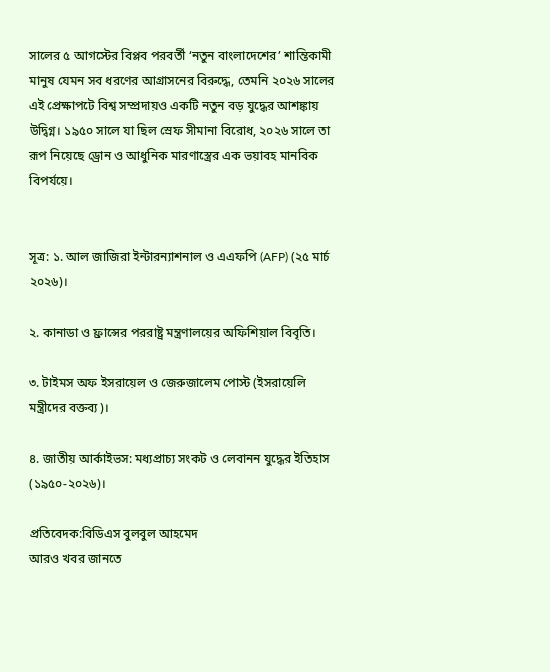সালের ৫ আগস্টের বিপ্লব পরবর্তী ‘নতুন বাংলাদেশের’ শান্তিকামী মানুষ যেমন সব ধরণের আগ্রাসনের বিরুদ্ধে, তেমনি ২০২৬ সালের এই প্রেক্ষাপটে বিশ্ব সম্প্রদায়ও একটি নতুন বড় যুদ্ধের আশঙ্কায় উদ্বিগ্ন। ১৯৫০ সালে যা ছিল স্রেফ সীমানা বিরোধ, ২০২৬ সালে তা রূপ নিয়েছে ড্রোন ও আধুনিক মারণাস্ত্রের এক ভয়াবহ মানবিক বিপর্যয়ে।


সূত্র: ১. আল জাজিরা ইন্টারন্যাশনাল ও এএফপি (AFP) (২৫ মার্চ ২০২৬)।

২. কানাডা ও ফ্রান্সের পররাষ্ট্র মন্ত্রণালয়ের অফিশিয়াল বিবৃতি।

৩. টাইমস অফ ইসরায়েল ও জেরুজালেম পোস্ট (ইসরায়েলি মন্ত্রীদের বক্তব্য)।

৪. জাতীয় আর্কাইভস: মধ্যপ্রাচ্য সংকট ও লেবানন যুদ্ধের ইতিহাস (১৯৫০-২০২৬)।

প্রতিবেদক:বিডিএস বুলবুল আহমেদ
আরও খবর জানতে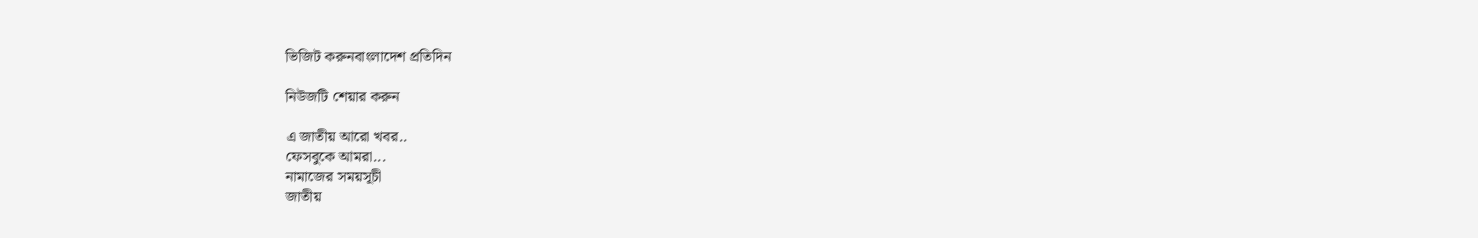ভিজিট করুনবাংলাদেশ প্রতিদিন

নিউজটি শেয়ার করুন

এ জাতীয় আরো খবর..
ফেসবুকে আমরা...
নামাজের সময়সূচী
জাতীয়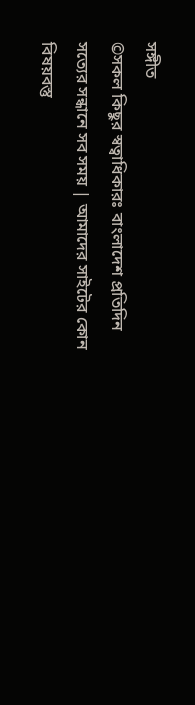সঙ্গীত
©সকল কিছুর স্বত্বাধিকারঃ বাংলাদেশ প্রতিদিন সত্যের সন্ধানে সব সময় | আমাদের সাইটের কোন বিষয়বস্তু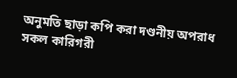অনুমতি ছাড়া কপি করা দণ্ডনীয় অপরাধ
সকল কারিগরী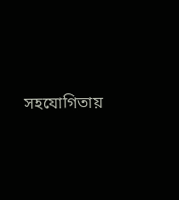সহযোগিতায়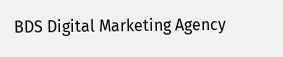BDS Digital Marketing Agency